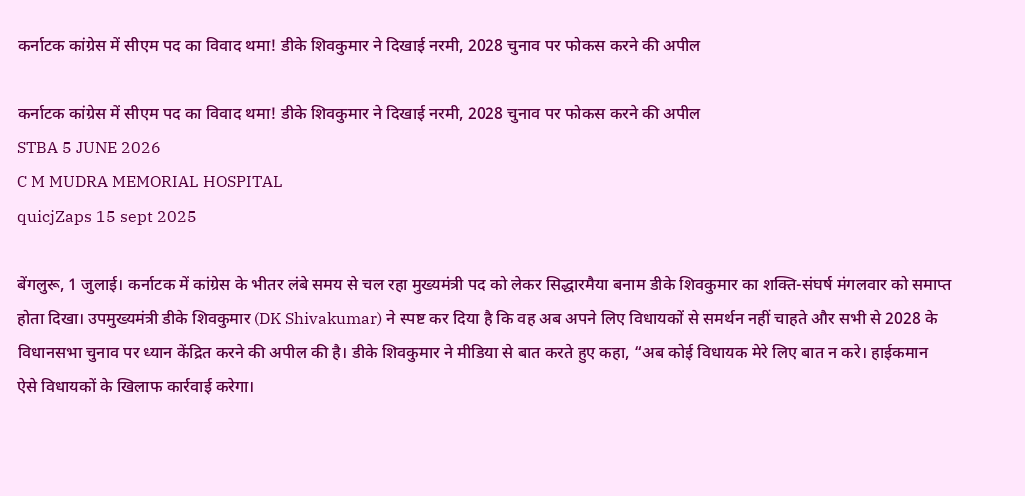कर्नाटक कांग्रेस में सीएम पद का विवाद थमा! डीके शिवकुमार ने दिखाई नरमी, 2028 चुनाव पर फोकस करने की अपील

कर्नाटक कांग्रेस में सीएम पद का विवाद थमा! डीके शिवकुमार ने दिखाई नरमी, 2028 चुनाव पर फोकस करने की अपील
STBA 5 JUNE 2026
C M MUDRA MEMORIAL HOSPITAL
quicjZaps 15 sept 2025

बेंगलुरू, 1 जुलाई। कर्नाटक में कांग्रेस के भीतर लंबे समय से चल रहा मुख्यमंत्री पद को लेकर सिद्धारमैया बनाम डीके शिवकुमार का शक्ति-संघर्ष मंगलवार को समाप्त होता दिखा। उपमुख्यमंत्री डीके शिवकुमार (DK Shivakumar) ने स्पष्ट कर दिया है कि वह अब अपने लिए विधायकों से समर्थन नहीं चाहते और सभी से 2028 के विधानसभा चुनाव पर ध्यान केंद्रित करने की अपील की है। डीके शिवकुमार ने मीडिया से बात करते हुए कहा, “अब कोई विधायक मेरे लिए बात न करे। हाईकमान ऐसे विधायकों के खिलाफ कार्रवाई करेगा।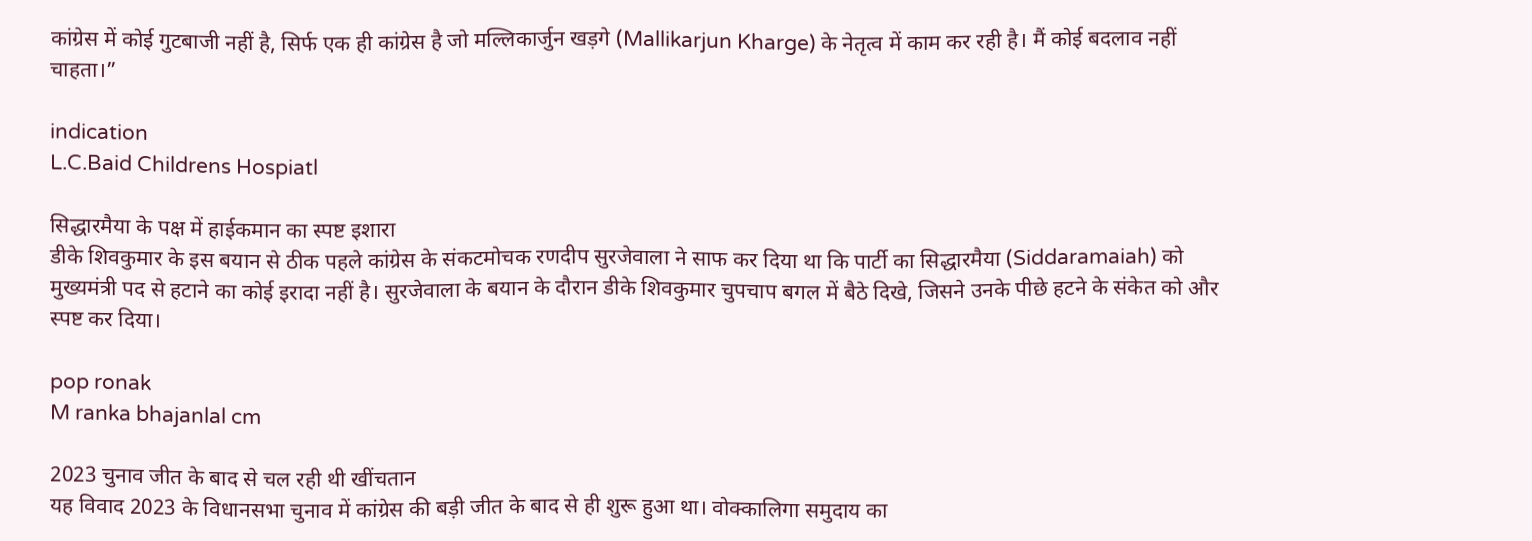कांग्रेस में कोई गुटबाजी नहीं है, सिर्फ एक ही कांग्रेस है जो मल्लिकार्जुन खड़गे (Mallikarjun Kharge) के नेतृत्व में काम कर रही है। मैं कोई बदलाव नहीं चाहता।”

indication
L.C.Baid Childrens Hospiatl

सिद्धारमैया के पक्ष में हाईकमान का स्पष्ट इशारा
डीके शिवकुमार के इस बयान से ठीक पहले कांग्रेस के संकटमोचक रणदीप सुरजेवाला ने साफ कर दिया था कि पार्टी का सिद्धारमैया (Siddaramaiah) को मुख्यमंत्री पद से हटाने का कोई इरादा नहीं है। सुरजेवाला के बयान के दौरान डीके शिवकुमार चुपचाप बगल में बैठे दिखे, जिसने उनके पीछे हटने के संकेत को और स्पष्ट कर दिया।

pop ronak
M ranka bhajanlal cm

2023 चुनाव जीत के बाद से चल रही थी खींचतान
यह विवाद 2023 के विधानसभा चुनाव में कांग्रेस की बड़ी जीत के बाद से ही शुरू हुआ था। वोक्कालिगा समुदाय का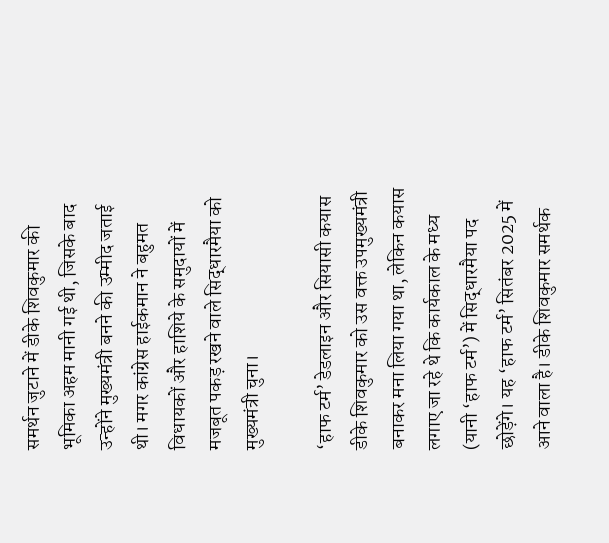समर्थन जुटाने में डीके शिवकुमार की भूमिका अहम मानी गई थी, जिसके बाद उन्होंने मुख्यमंत्री बनने की उम्मीद जताई थी। मगर कांग्रेस हाईकमान ने बहुमत विधायकों और हाशिये के समुदायों में मजबूत पकड़ रखने वाले सिद्धारमैया को मुख्यमंत्री चुना।

‘हाफ टर्म’ डेडलाइन और सियासी कयास
डीके शिवकुमार को उस वक्त उपमुख्यमंत्री बनाकर मना लिया गया था, लेकिन कयास लगाए जा रहे थे कि कार्यकाल के मध्य (यानी ‘हाफ टर्म’) में सिद्धारमैया पद छोड़ेंगे। यह ‘हाफ टर्म’ सितंबर 2025 में आने वाला है। डीके शिवकुमार समर्थक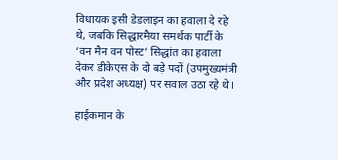विधायक इसी डेडलाइन का हवाला दे रहे थे, जबकि सिद्धारमैया समर्थक पार्टी के ‘वन मैन वन पोस्ट’ सिद्धांत का हवाला देकर डीकेएस के दो बड़े पदों (उपमुख्यमंत्री और प्रदेश अध्यक्ष) पर सवाल उठा रहे थे।

हाईकमान के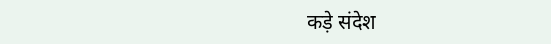कड़े संदेश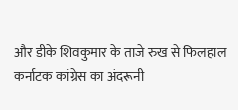और डीके शिवकुमार के ताजे रुख से फिलहाल कर्नाटक कांग्रेस का अंदरूनी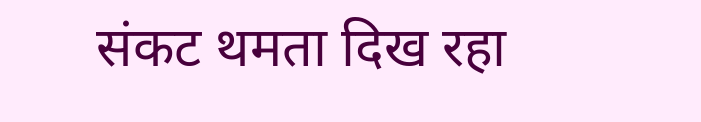संकट थमता दिख रहा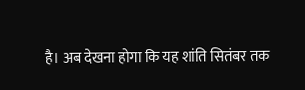है। अब देखना होगा कि यह शांति सितंबर तक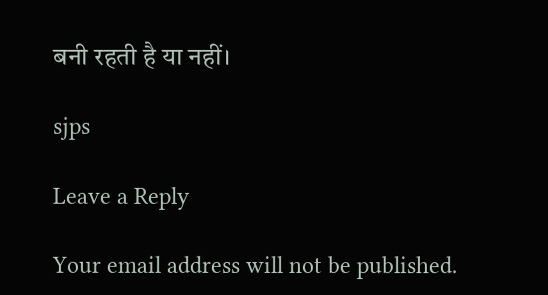बनी रहती है या नहीं।

sjps

Leave a Reply

Your email address will not be published.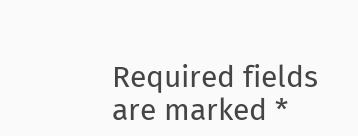Required fields are marked *